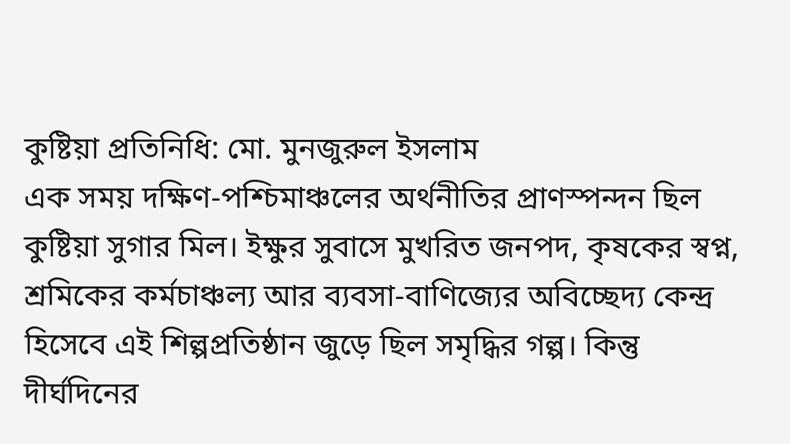কুষ্টিয়া প্রতিনিধি: মো. মুনজুরুল ইসলাম
এক সময় দক্ষিণ-পশ্চিমাঞ্চলের অর্থনীতির প্রাণস্পন্দন ছিল কুষ্টিয়া সুগার মিল। ইক্ষুর সুবাসে মুখরিত জনপদ, কৃষকের স্বপ্ন, শ্রমিকের কর্মচাঞ্চল্য আর ব্যবসা-বাণিজ্যের অবিচ্ছেদ্য কেন্দ্র হিসেবে এই শিল্পপ্রতিষ্ঠান জুড়ে ছিল সমৃদ্ধির গল্প। কিন্তু দীর্ঘদিনের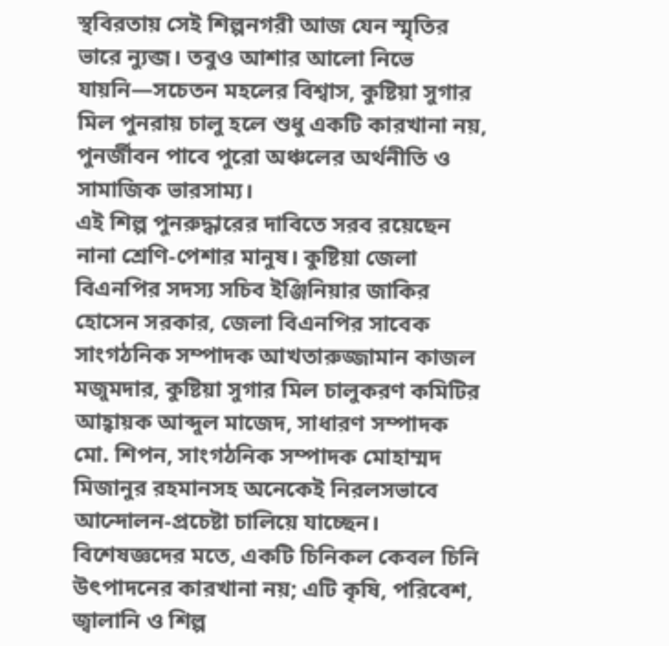স্থবিরতায় সেই শিল্পনগরী আজ যেন স্মৃতির ভারে ন্যুব্জ। তবুও আশার আলো নিভে যায়নি—সচেতন মহলের বিশ্বাস, কুষ্টিয়া সুগার মিল পুনরায় চালু হলে শুধু একটি কারখানা নয়, পুনর্জীবন পাবে পুরো অঞ্চলের অর্থনীতি ও সামাজিক ভারসাম্য।
এই শিল্প পুনরুদ্ধারের দাবিতে সরব রয়েছেন নানা শ্রেণি-পেশার মানুষ। কুষ্টিয়া জেলা বিএনপির সদস্য সচিব ইঞ্জিনিয়ার জাকির হোসেন সরকার, জেলা বিএনপির সাবেক সাংগঠনিক সম্পাদক আখতারুজ্জামান কাজল মজুমদার, কুষ্টিয়া সুগার মিল চালুকরণ কমিটির আহ্বায়ক আব্দুল মাজেদ, সাধারণ সম্পাদক মো. শিপন, সাংগঠনিক সম্পাদক মোহাম্মদ মিজানুর রহমানসহ অনেকেই নিরলসভাবে আন্দোলন-প্রচেষ্টা চালিয়ে যাচ্ছেন।
বিশেষজ্ঞদের মতে, একটি চিনিকল কেবল চিনি উৎপাদনের কারখানা নয়; এটি কৃষি, পরিবেশ, জ্বালানি ও শিল্প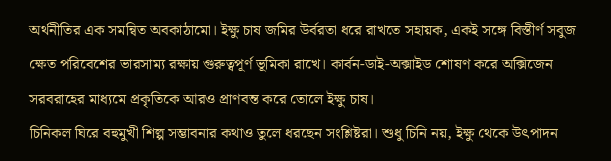অর্থনীতির এক সমন্বিত অবকাঠামো। ইক্ষু চাষ জমির উর্বরতা ধরে রাখতে সহায়ক, একই সঙ্গে বিস্তীর্ণ সবুজ ক্ষেত পরিবেশের ভারসাম্য রক্ষায় গুরুত্বপূর্ণ ভূমিকা রাখে। কার্বন-ডাই-অক্সাইড শোষণ করে অক্সিজেন সরবরাহের মাধ্যমে প্রকৃতিকে আরও প্রাণবন্ত করে তোলে ইক্ষু চাষ।
চিনিকল ঘিরে বহুমুখী শিল্প সম্ভাবনার কথাও তুলে ধরছেন সংশ্লিষ্টরা। শুধু চিনি নয়, ইক্ষু থেকে উৎপাদন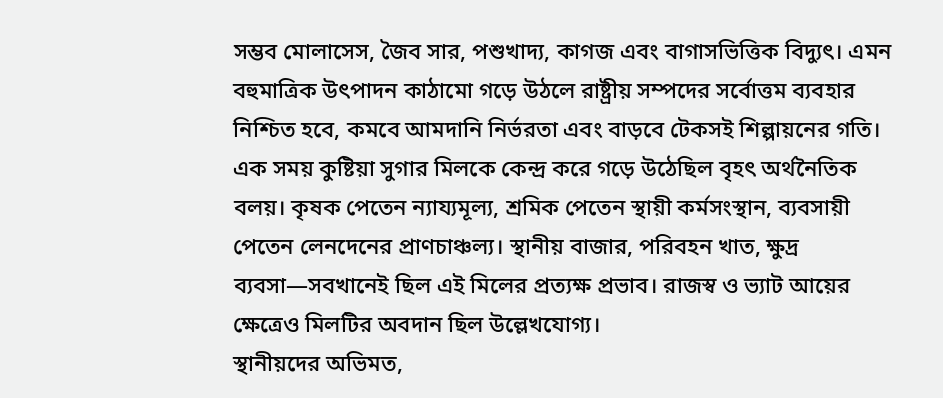সম্ভব মোলাসেস, জৈব সার, পশুখাদ্য, কাগজ এবং বাগাসভিত্তিক বিদ্যুৎ। এমন বহুমাত্রিক উৎপাদন কাঠামো গড়ে উঠলে রাষ্ট্রীয় সম্পদের সর্বোত্তম ব্যবহার নিশ্চিত হবে, কমবে আমদানি নির্ভরতা এবং বাড়বে টেকসই শিল্পায়নের গতি।
এক সময় কুষ্টিয়া সুগার মিলকে কেন্দ্র করে গড়ে উঠেছিল বৃহৎ অর্থনৈতিক বলয়। কৃষক পেতেন ন্যায্যমূল্য, শ্রমিক পেতেন স্থায়ী কর্মসংস্থান, ব্যবসায়ী পেতেন লেনদেনের প্রাণচাঞ্চল্য। স্থানীয় বাজার, পরিবহন খাত, ক্ষুদ্র ব্যবসা—সবখানেই ছিল এই মিলের প্রত্যক্ষ প্রভাব। রাজস্ব ও ভ্যাট আয়ের ক্ষেত্রেও মিলটির অবদান ছিল উল্লেখযোগ্য।
স্থানীয়দের অভিমত,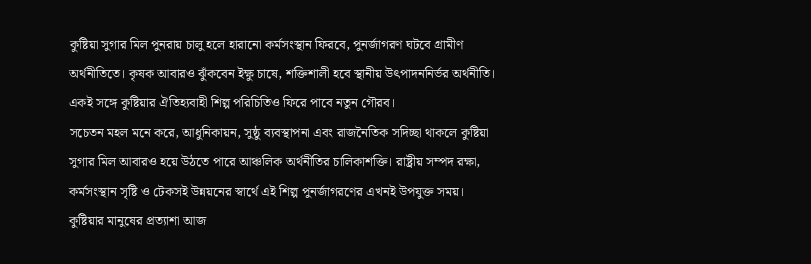কুষ্টিয়া সুগার মিল পুনরায় চালু হলে হারানো কর্মসংস্থান ফিরবে, পুনর্জাগরণ ঘটবে গ্রামীণ অর্থনীতিতে। কৃষক আবারও ঝুঁকবেন ইক্ষু চাষে, শক্তিশালী হবে স্থানীয় উৎপাদননির্ভর অর্থনীতি। একই সঙ্গে কুষ্টিয়ার ঐতিহ্যবাহী শিল্প পরিচিতিও ফিরে পাবে নতুন গৌরব।
সচেতন মহল মনে করে, আধুনিকায়ন, সুষ্ঠু ব্যবস্থাপনা এবং রাজনৈতিক সদিচ্ছা থাকলে কুষ্টিয়া সুগার মিল আবারও হয়ে উঠতে পারে আঞ্চলিক অর্থনীতির চালিকাশক্তি। রাষ্ট্রীয় সম্পদ রক্ষা, কর্মসংস্থান সৃষ্টি ও টেকসই উন্নয়নের স্বার্থে এই শিল্প পুনর্জাগরণের এখনই উপযুক্ত সময়।
কুষ্টিয়ার মানুষের প্রত্যাশা আজ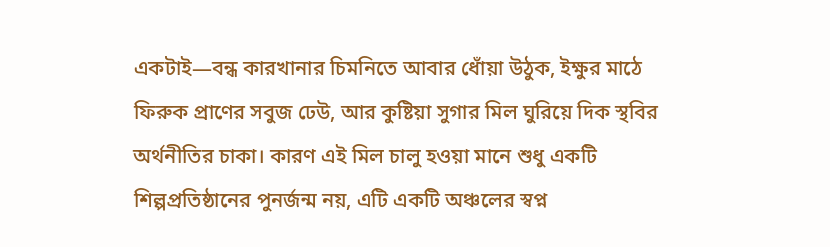একটাই—বন্ধ কারখানার চিমনিতে আবার ধোঁয়া উঠুক, ইক্ষুর মাঠে ফিরুক প্রাণের সবুজ ঢেউ, আর কুষ্টিয়া সুগার মিল ঘুরিয়ে দিক স্থবির অর্থনীতির চাকা। কারণ এই মিল চালু হওয়া মানে শুধু একটি শিল্পপ্রতিষ্ঠানের পুনর্জন্ম নয়, এটি একটি অঞ্চলের স্বপ্ন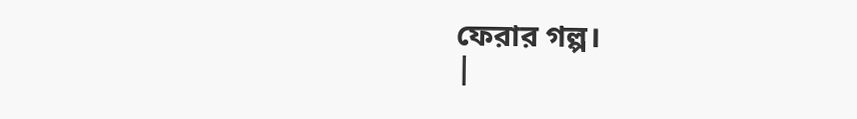ফেরার গল্প।
|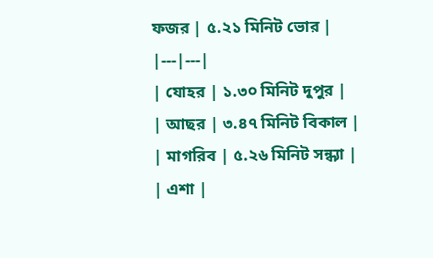ফজর | ৫.২১ মিনিট ভোর |
|---|---|
| যোহর | ১.৩০ মিনিট দুপুর |
| আছর | ৩.৪৭ মিনিট বিকাল |
| মাগরিব | ৫.২৬ মিনিট সন্ধ্যা |
| এশা |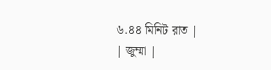৬.৪৪ মিনিট রাত |
| জুম্মা |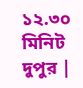১২.৩০ মিনিট দুপুর |